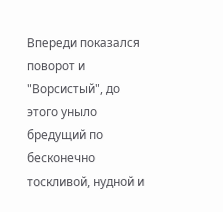Впереди показался поворот и "Ворсистый", до этого уныло бредущий по бесконечно тоскливой, нудной и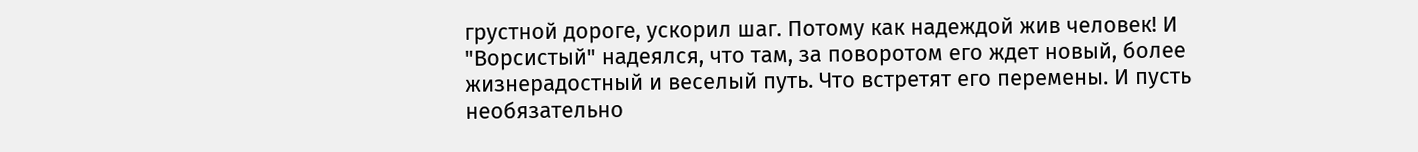грустной дороге, ускорил шаг. Потому как надеждой жив человек! И "Ворсистый" надеялся, что там, за поворотом его ждет новый, более жизнерадостный и веселый путь. Что встретят его перемены. И пусть необязательно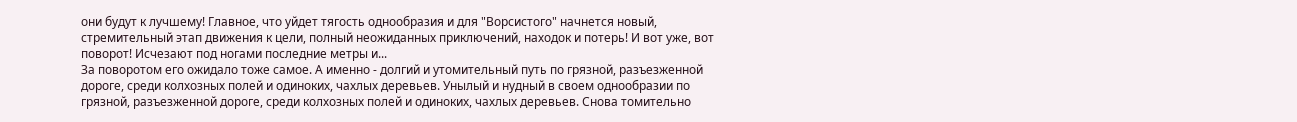они будут к лучшему! Главное, что уйдет тягость однообразия и для "Ворсистого" начнется новый, стремительный этап движения к цели, полный неожиданных приключений, находок и потерь! И вот уже, вот поворот! Исчезают под ногами последние метры и...
За поворотом его ожидало тоже самое. А именно - долгий и утомительный путь по грязной, разъезженной дороге, среди колхозных полей и одиноких, чахлых деревьев. Унылый и нудный в своем однообразии по грязной, разъезженной дороге, среди колхозных полей и одиноких, чахлых деревьев. Снова томительно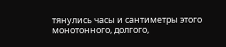тянулись часы и сантиметры этого монотонного, долгого,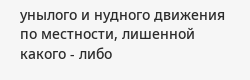унылого и нудного движения по местности, лишенной какого - либо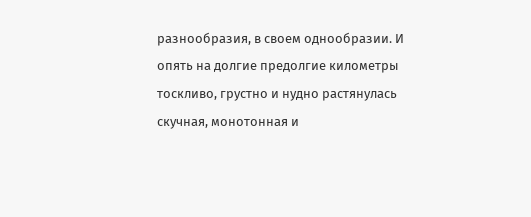разнообразия, в своем однообразии. И опять на долгие предолгие километры тоскливо, грустно и нудно растянулась скучная, монотонная и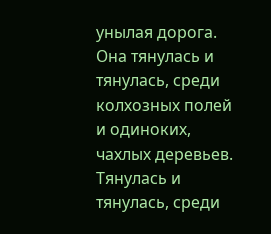унылая дорога. Она тянулась и тянулась, среди колхозных полей и одиноких, чахлых деревьев. Тянулась и тянулась, среди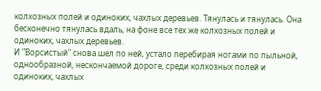колхозных полей и одиноких, чахлых деревьев. Тянулась и тянулась. Она бесконечно тянулась вдаль, на фоне все тех же колхозных полей и одиноких, чахлых деревьев.
И "Ворсистый" снова шел по ней, устало перебирая ногами по пыльной, однообразной, нескончаемой дороге, среди колхозных полей и одиноких, чахлых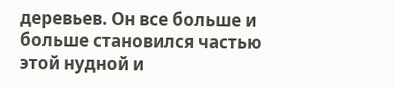деревьев. Он все больше и больше становился частью этой нудной и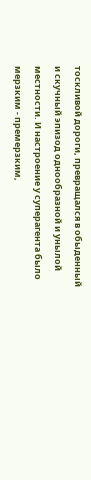тоскливой дороги, превращался в обыденный и скучный эпизод однообразной и унылой местности. И настроение у суперагента было мерзким - премерзким,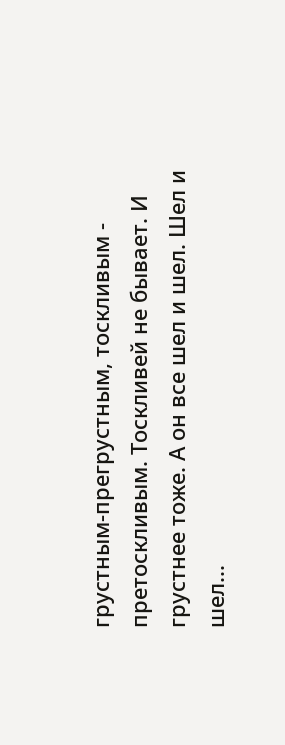грустным-прегрустным, тоскливым - претоскливым. Тоскливей не бывает. И грустнее тоже. А он все шел и шел. Шел и шел...